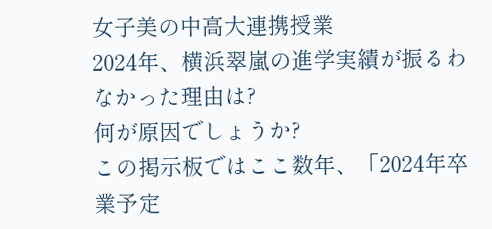女子美の中高大連携授業
2024年、横浜翠嵐の進学実績が振るわなかった理由は?
何が原因でしょうか?
この掲示板ではここ数年、「2024年卒業予定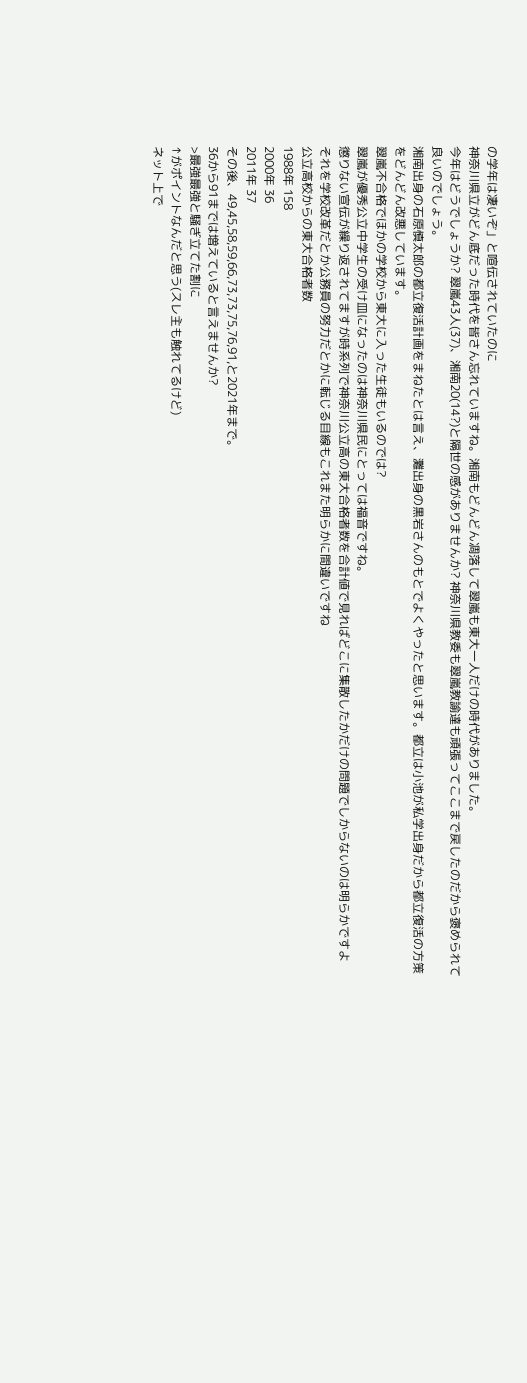の学年は凄いぞ」と喧伝されていたのに
神奈川県立がどん底だった時代を皆さん忘れていますね。湘南もどんどん凋落して翠嵐も東大一人だけの時代がありました。
今年はどうでしょうか? 翠嵐43人(37)、湘南20(14?)と隔世の感がありませんか? 神奈川県教委も翠嵐教諭達も頑張ってここまで戻したのだから褒められて良いのでしょう。
湘南出身の石原慎太郎の都立復活計画をまねたとは言え、灘出身の黒岩さんのもとでよくやったと思います。都立は小池が私学出身だから都立復活の方策をどんどん改悪しています。
翠嵐不合格でほかの学校から東大に入った生徒もいるのでは?
翠嵐が優秀公立中学生の受け皿になったのは神奈川県民にとっては福音ですね。
懲りない宣伝が繰り返されてますが時系列で神奈川公立高の東大合格者数を合計値で見ればどこに集散したかだけの問題でしからないのは明らかですよ
それを学校改革だとか公務員の努力だとかに転じる目線もこれまた明らかに間違いですね
公立高校からの東大合格者数
1988年 158
2000年 36
2011年 37
その後、49,45,58,59,66,73,73,75,76,91,と2021年まで。
36から91までは増えていると言えませんか?
>最強最強と騒ぎ立てた割に
↑がポイントなんだと思う(スレ主も触れてるけど)
ネット上で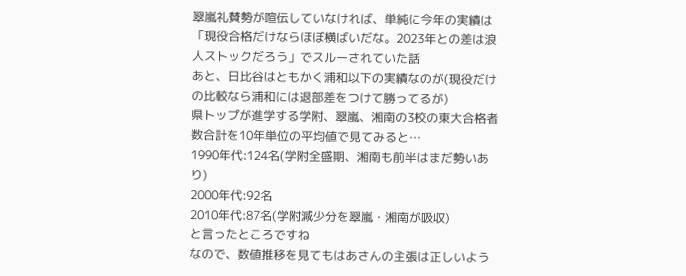翠嵐礼賛勢が喧伝していなければ、単純に今年の実績は「現役合格だけならほぼ横ばいだな。2023年との差は浪人ストックだろう」でスルーされていた話
あと、日比谷はともかく浦和以下の実績なのが(現役だけの比較なら浦和には退部差をつけて勝ってるが)
県トップが進学する学附、翠嵐、湘南の3校の東大合格者数合計を10年単位の平均値で見てみると…
1990年代:124名(学附全盛期、湘南も前半はまだ勢いあり)
2000年代:92名
2010年代:87名(学附減少分を翠嵐・湘南が吸収)
と言ったところですね
なので、数値推移を見てもはあさんの主張は正しいよう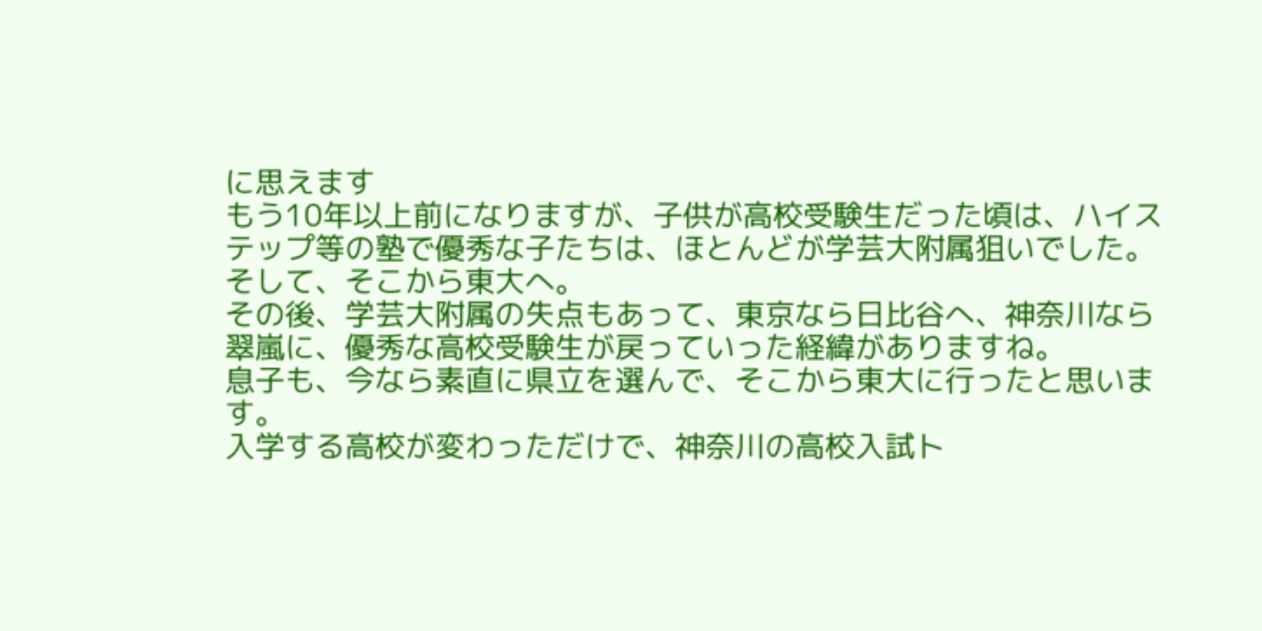に思えます
もう10年以上前になりますが、子供が高校受験生だった頃は、ハイステップ等の塾で優秀な子たちは、ほとんどが学芸大附属狙いでした。
そして、そこから東大へ。
その後、学芸大附属の失点もあって、東京なら日比谷へ、神奈川なら翠嵐に、優秀な高校受験生が戻っていった経緯がありますね。
息子も、今なら素直に県立を選んで、そこから東大に行ったと思います。
入学する高校が変わっただけで、神奈川の高校入試ト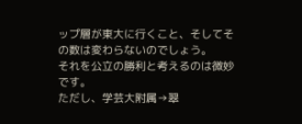ップ層が東大に行くこと、そしてその数は変わらないのでしょう。
それを公立の勝利と考えるのは微妙です。
ただし、学芸大附属→翠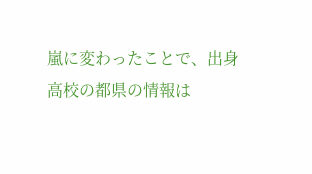嵐に変わったことで、出身高校の都県の情報は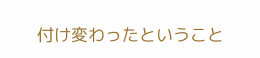付け変わったということ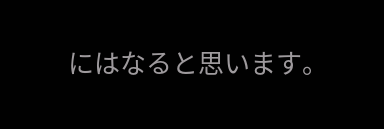にはなると思います。